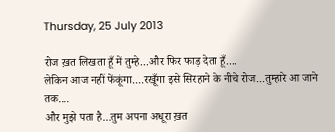Thursday, 25 July 2013

रोज ख़त लिखता हूँ में तुम्हे...और फिर फाड़ देता हूँ....
लेकिन आज नहीं फेंकूंगा....रखूँगा इसे सिरहाने के नीचे रोज...तुम्हारे आ जाने तक....
और मुझे पता है...तुम अपना अधूरा ख़त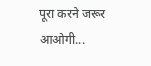पूरा करने जरूर आओगी...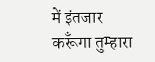में इंतजार करूँगा तुम्हारा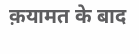क़यामत के बाद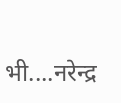भी....नरेन्द्र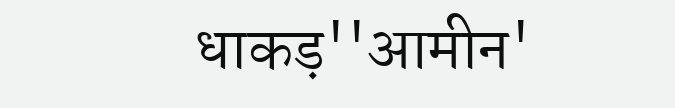धाकड़''आमीन'